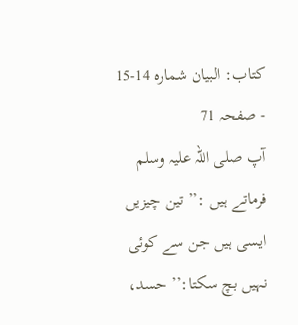کتاب: البیان شمارہ 14-15 - صفحہ 71
آپ صلی اللہ علیہ وسلم فرماتے ہیں :’’ تین چیزیں ایسی ہیں جن سے کوئی نہیں بچ سکتا:’’ حسد،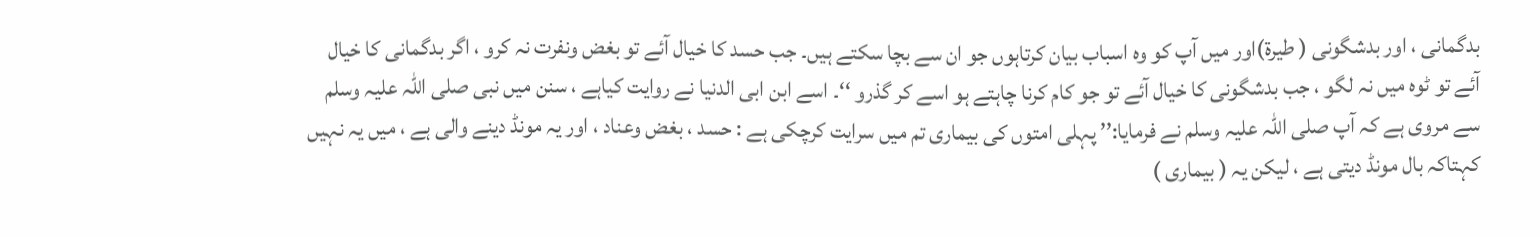بدگمانی ، اور بدشگونی ( طیرۃ)اور میں آپ کو وہ اسباب بیان کرتاہوں جو ان سے بچا سکتے ہیں۔ جب حسد کا خیال آئے تو بغض ونفرت نہ کرو ، اگر بدگمانی کا خیال آئے تو ٹوہ میں نہ لگو ، جب بدشگونی کا خیال آئے تو جو کام کرنا چاہتے ہو اسے کر گذرو ‘‘۔ اسے ابن ابی الدنیا نے روایت کیاہے ، سنن میں نبی صلی اللہ علیہ وسلم سے مروی ہے کہ آپ صلی اللہ علیہ وسلم نے فرمایا:’’ پہلی امتوں کی بیماری تم میں سرایت کرچکی ہے : حسد ، بغض وعناد ، اور یہ مونڈ دینے والی ہے ، میں یہ نہیں کہتاکہ بال مونڈ دیتی ہے ، لیکن یہ ( بیماری )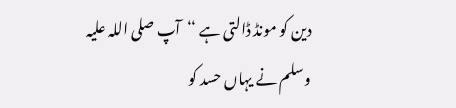دین کو مونڈ ڈالتی ہے ‘‘آپ صلی اللہ علیہ وسلم نے یہاں حسد کو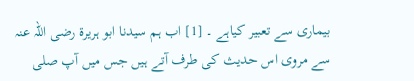بیماری سے تعبیر کیاہے ۔ [1] اب ہم سیدنا ابو ہریرۃ رضی اللہ عنہ سے مروی اس حدیث کی طرف آتے ہیں جس میں آپ صلی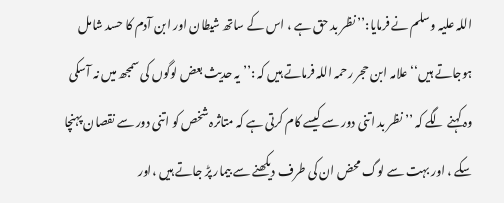اللہ علیہ وسلم نے فرمایا:’’نظر بد حق ہے ، اس کے ساتھ شیطان اور ابن آدم کا حسد شامل ہوجاتے ہیں‘‘ علامہ ابن حجر رحمہ اللہ فرماتے ہیں کہ :’’ یہ حدیث بعض لوگوں کی سمجھ میں نہ آسکی وہ کہنے لگے کہ ’’نظر بد اتنی دور سے کیسے کام کرتی ہے کہ متاثرہ شخص کو اتنی دور سے نقصان پہنچا سکے ، اور بہت سے لوگ محض ان کی طرف دیکھنے سے بیمار پڑ جاتے ہیں ،اور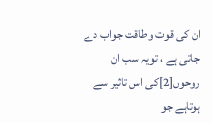ان کی قوت وطاقت جواب دے جاتی ہے ، تویہ سب ان روحوں[2]کی اس تاثیر سے ہوتاہے جو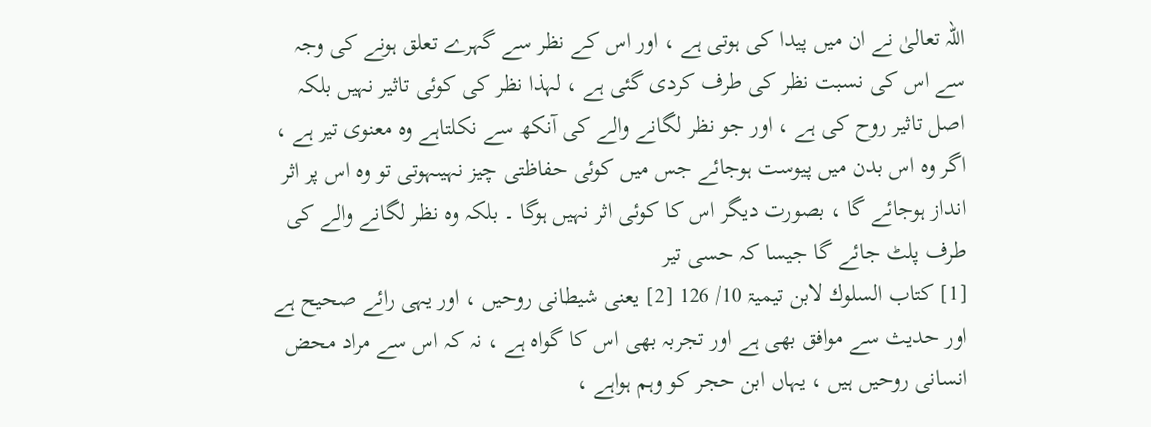اللہ تعالیٰ نے ان میں پیدا کی ہوتی ہے ، اور اس کے نظر سے گہرے تعلق ہونے کی وجہ سے اس کی نسبت نظر کی طرف کردی گئی ہے ، لہذا نظر کی کوئی تاثیر نہیں بلکہ اصل تاثیر روح کی ہے ، اور جو نظر لگانے والے کی آنکھ سے نکلتاہے وہ معنوی تیر ہے ، اگر وہ اس بدن میں پیوست ہوجائے جس میں کوئی حفاظتی چیز نہیںہوتی تو وہ اس پر اثر انداز ہوجائے گا ، بصورت دیگر اس کا کوئی اثر نہیں ہوگا ۔ بلکہ وہ نظر لگانے والے کی طرف پلٹ جائے گا جیسا کہ حسی تیر
[1] كتاب السلوك لابن تيمیۃ 10/ 126 [2] یعنی شیطانی روحیں ، اور یہی رائے صحیح ہے اور حدیث سے موافق بھی ہے اور تجربہ بھی اس کا گواہ ہے ، نہ کہ اس سے مراد محض انسانی روحیں ہیں ، یہاں ابن حجر کو وہم ہواہے ،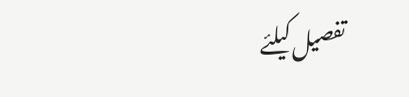تفصیل کیلئے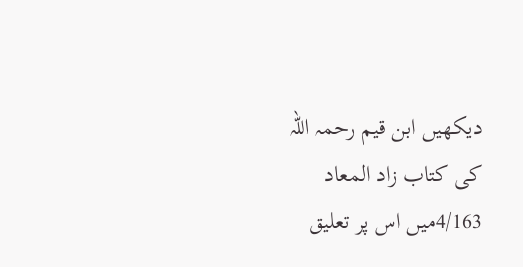دیکھیں ابن قیم رحمہ اللہ کی کتاب زاد المعاد 4/163میں اس پر تعلیق